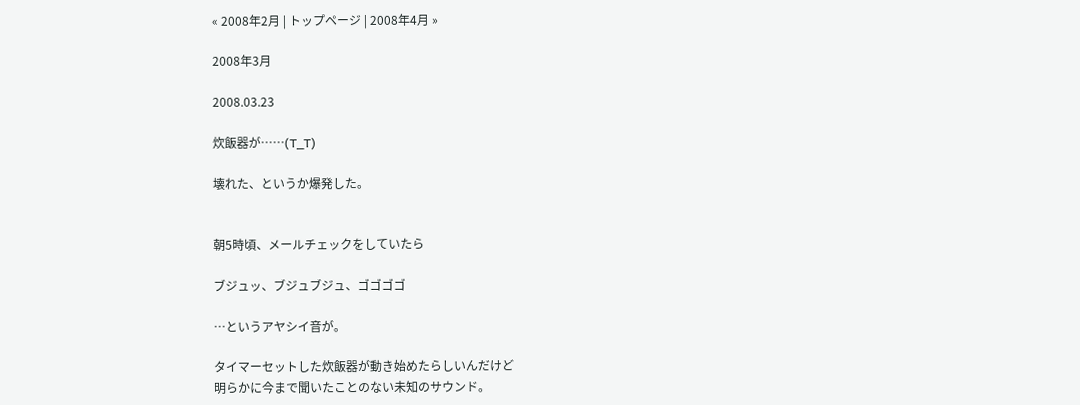« 2008年2月 | トップページ | 2008年4月 »

2008年3月

2008.03.23

炊飯器が……(T_T)

壊れた、というか爆発した。


朝5時頃、メールチェックをしていたら

ブジュッ、ブジュブジュ、ゴゴゴゴ

…というアヤシイ音が。

タイマーセットした炊飯器が動き始めたらしいんだけど
明らかに今まで聞いたことのない未知のサウンド。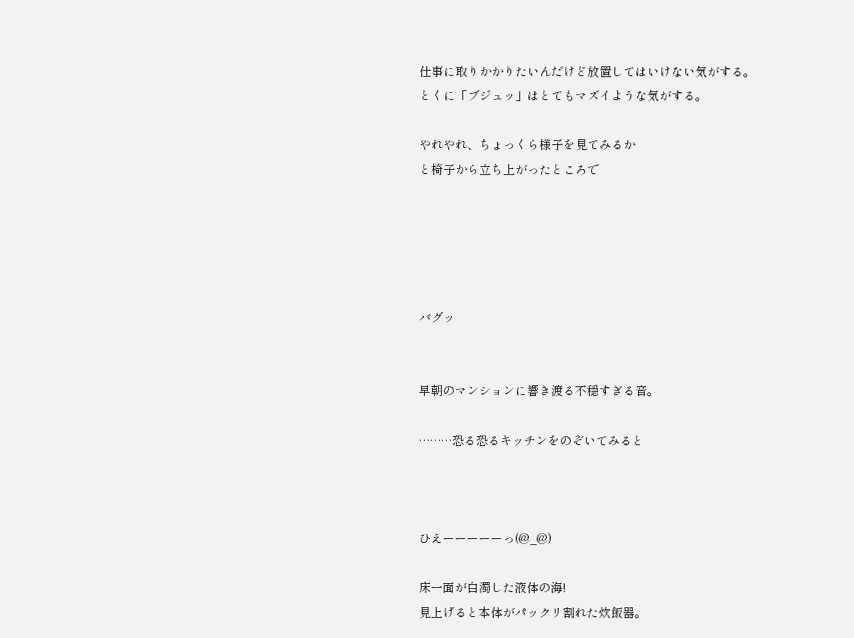仕事に取りかかりたいんだけど放置してはいけない気がする。
とくに「ブジュッ」はとてもマズイような気がする。

やれやれ、ちょっくら様子を見てみるか
と椅子から立ち上がったところで





バグッ


早朝のマンションに響き渡る不穏すぎる音。

………恐る恐るキッチンをのぞいてみると



ひえーーーーーっ(@_@)

床一面が白濁した液体の海!
見上げると本体がパックリ割れた炊飯器。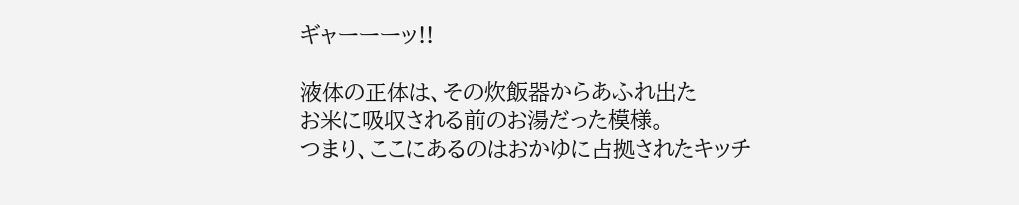ギャーーーッ!!

液体の正体は、その炊飯器からあふれ出た
お米に吸収される前のお湯だった模様。
つまり、ここにあるのはおかゆに占拠されたキッチ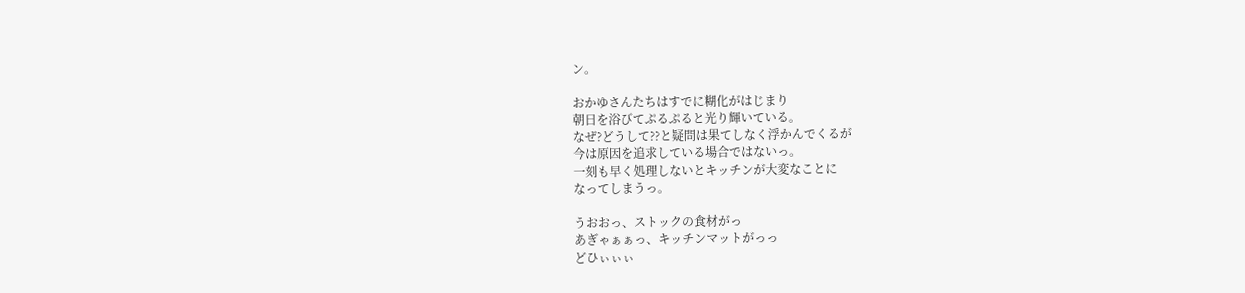ン。

おかゆさんたちはすでに糊化がはじまり
朝日を浴びてぷるぷると光り輝いている。
なぜ?どうして??と疑問は果てしなく浮かんでくるが
今は原因を追求している場合ではないっ。
一刻も早く処理しないとキッチンが大変なことに
なってしまうっ。

うおおっ、ストックの食材がっ
あぎゃぁぁっ、キッチンマットがっっ
どひぃぃぃ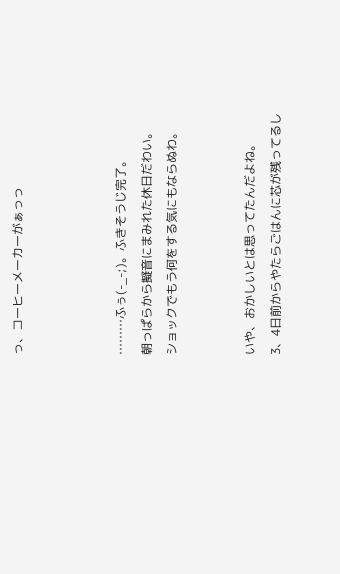っ、コーヒーメーカーがぁっっ



………ふぅ(-_-;)。ふきそうじ完了。
朝っぱらから擬音にまみれた休日だわい。
ショックでもう何をする気にもならぬわ。


いや、おかしいとは思ってたんだよね。
3、4日前からやたらごはんに芯が残ってるし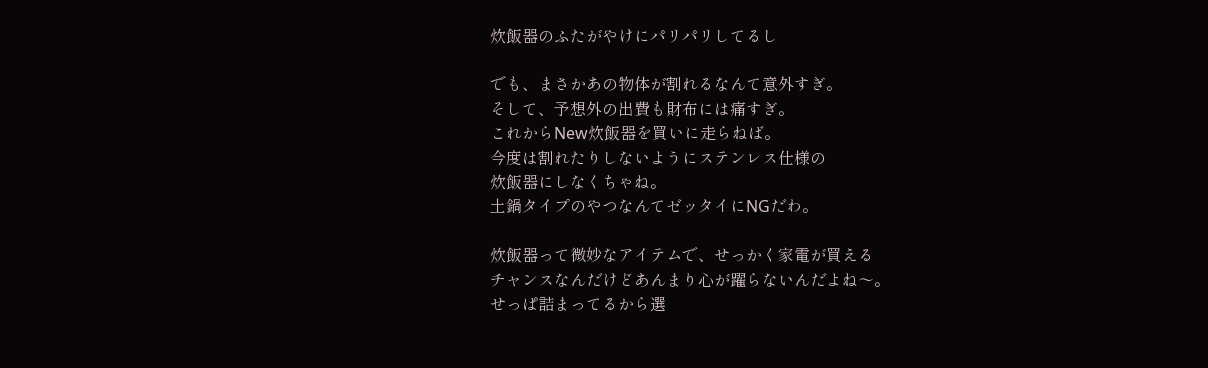炊飯器のふたがやけにパリパリしてるし

でも、まさかあの物体が割れるなんて意外すぎ。
そして、予想外の出費も財布には痛すぎ。
これからNew炊飯器を買いに走らねば。
今度は割れたりしないようにステンレス仕様の
炊飯器にしなくちゃね。
土鍋タイプのやつなんてゼッタイにNGだわ。

炊飯器って微妙なアイテムで、せっかく家電が買える
チャンスなんだけどあんまり心が躍らないんだよね〜。
せっぱ詰まってるから選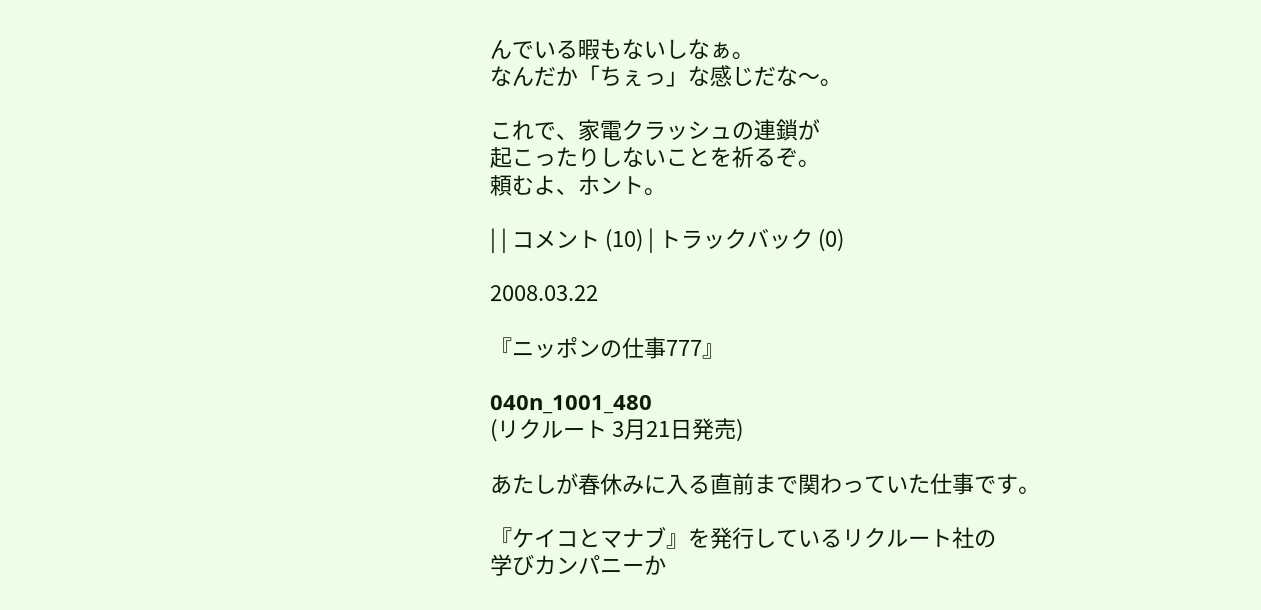んでいる暇もないしなぁ。
なんだか「ちぇっ」な感じだな〜。

これで、家電クラッシュの連鎖が
起こったりしないことを祈るぞ。
頼むよ、ホント。

| | コメント (10) | トラックバック (0)

2008.03.22

『ニッポンの仕事777』

040n_1001_480
(リクルート 3月21日発売)

あたしが春休みに入る直前まで関わっていた仕事です。

『ケイコとマナブ』を発行しているリクルート社の
学びカンパニーか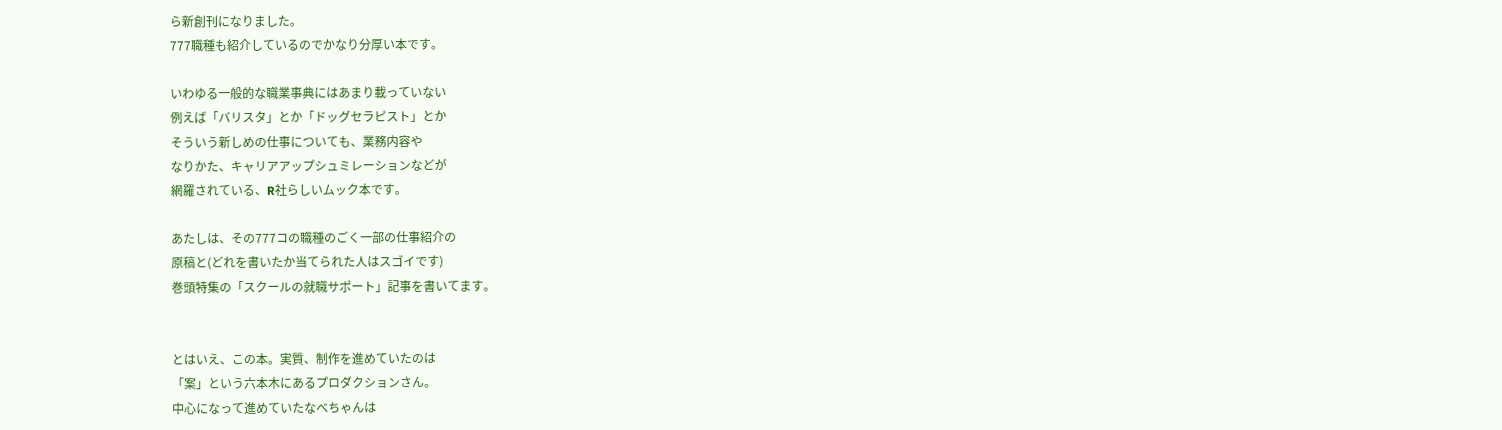ら新創刊になりました。
777職種も紹介しているのでかなり分厚い本です。

いわゆる一般的な職業事典にはあまり載っていない
例えば「バリスタ」とか「ドッグセラピスト」とか
そういう新しめの仕事についても、業務内容や
なりかた、キャリアアップシュミレーションなどが
網羅されている、R社らしいムック本です。

あたしは、その777コの職種のごく一部の仕事紹介の
原稿と(どれを書いたか当てられた人はスゴイです)
巻頭特集の「スクールの就職サポート」記事を書いてます。


とはいえ、この本。実質、制作を進めていたのは
「案」という六本木にあるプロダクションさん。
中心になって進めていたなべちゃんは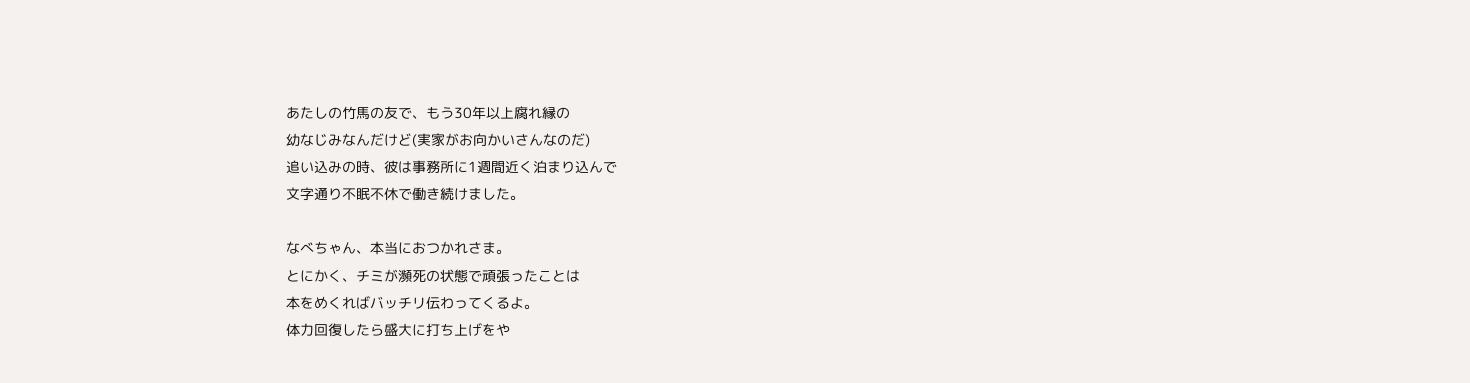あたしの竹馬の友で、もう30年以上腐れ縁の
幼なじみなんだけど(実家がお向かいさんなのだ)
追い込みの時、彼は事務所に1週間近く泊まり込んで
文字通り不眠不休で働き続けました。

なべちゃん、本当におつかれさま。
とにかく、チミが瀕死の状態で頑張ったことは
本をめくればバッチリ伝わってくるよ。
体力回復したら盛大に打ち上げをや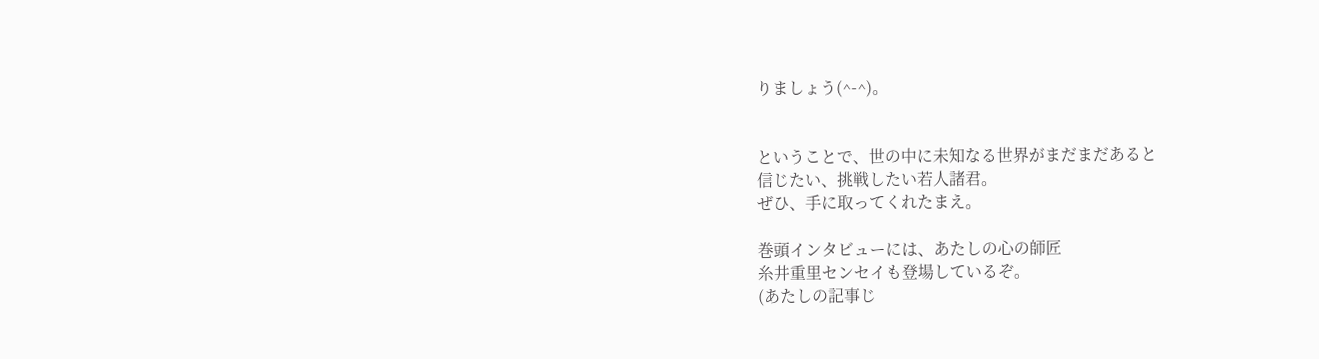りましょう(^-^)。


ということで、世の中に未知なる世界がまだまだあると
信じたい、挑戦したい若人諸君。
ぜひ、手に取ってくれたまえ。

巻頭インタビューには、あたしの心の師匠
糸井重里センセイも登場しているぞ。
(あたしの記事じ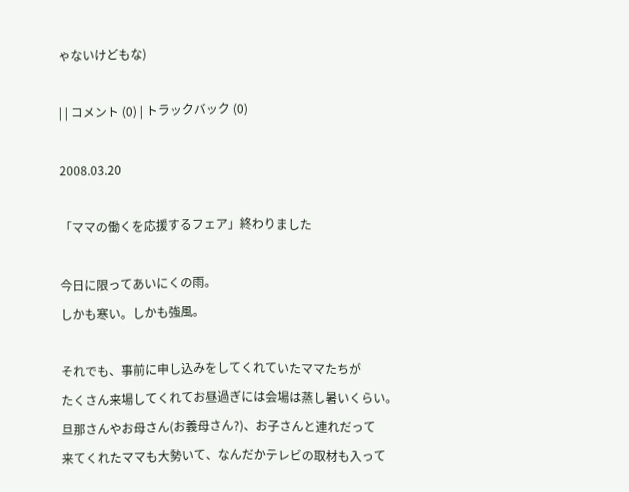ゃないけどもな)

| | コメント (0) | トラックバック (0)

2008.03.20

「ママの働くを応援するフェア」終わりました

今日に限ってあいにくの雨。
しかも寒い。しかも強風。

それでも、事前に申し込みをしてくれていたママたちが
たくさん来場してくれてお昼過ぎには会場は蒸し暑いくらい。
旦那さんやお母さん(お義母さん?)、お子さんと連れだって
来てくれたママも大勢いて、なんだかテレビの取材も入って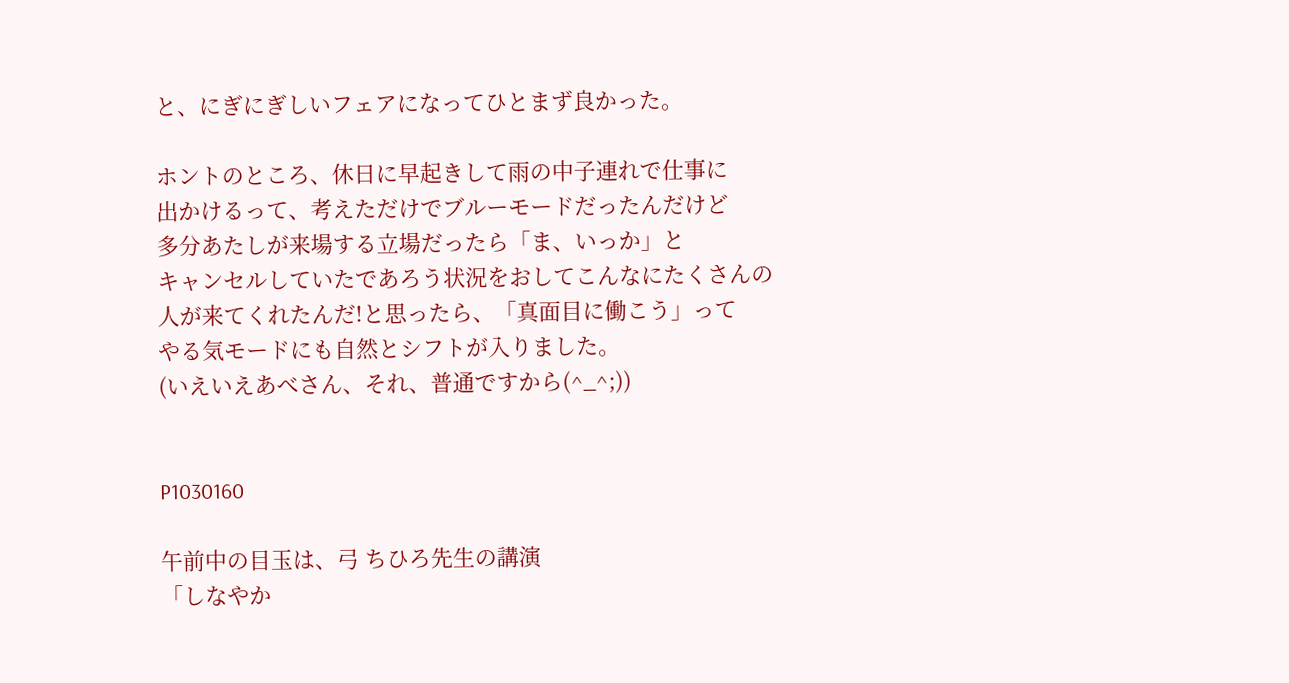と、にぎにぎしいフェアになってひとまず良かった。

ホントのところ、休日に早起きして雨の中子連れで仕事に
出かけるって、考えただけでブルーモードだったんだけど
多分あたしが来場する立場だったら「ま、いっか」と
キャンセルしていたであろう状況をおしてこんなにたくさんの
人が来てくれたんだ!と思ったら、「真面目に働こう」って
やる気モードにも自然とシフトが入りました。
(いえいえあべさん、それ、普通ですから(^_^;))


P1030160

午前中の目玉は、弓 ちひろ先生の講演
「しなやか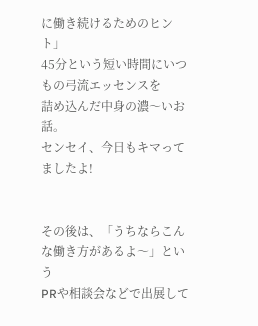に働き続けるためのヒント」
45分という短い時間にいつもの弓流エッセンスを
詰め込んだ中身の濃〜いお話。
センセイ、今日もキマってましたよ!


その後は、「うちならこんな働き方があるよ〜」という
PRや相談会などで出展して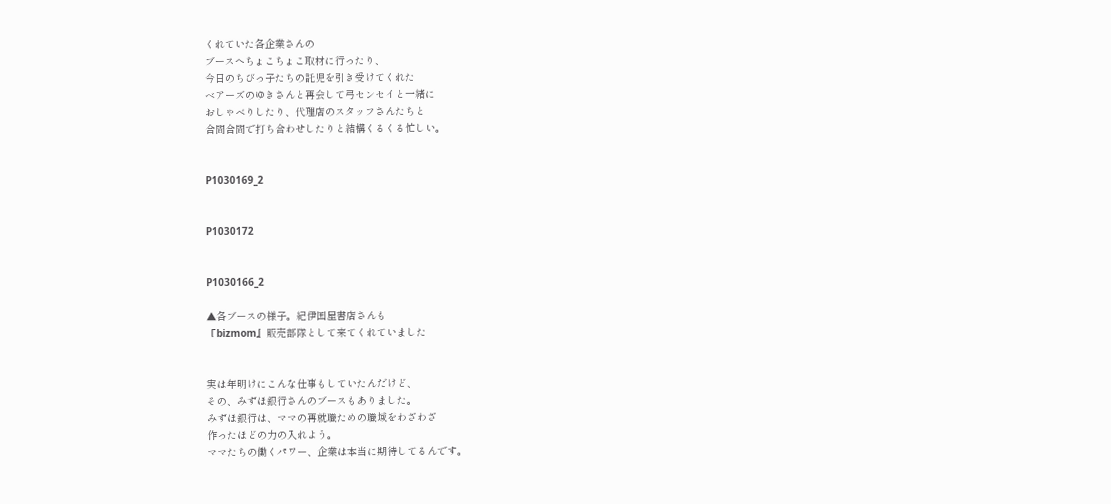くれていた各企業さんの
ブースへちょこちょこ取材に行ったり、
今日のちびっ子たちの託児を引き受けてくれた
ベアーズのゆきさんと再会して弓センセイと一緒に
おしゃべりしたり、代理店のスタッフさんたちと
合間合間で打ち合わせしたりと結構くるくる忙しい。


P1030169_2


P1030172


P1030166_2

▲各ブースの様子。紀伊国屋書店さんも
『bizmom』販売部隊として来てくれていました


実は年明けにこんな仕事もしていたんだけど、
その、みずほ銀行さんのブースもありました。
みずほ銀行は、ママの再就職ための職域をわざわざ
作ったほどの力の入れよう。
ママたちの働くパワー、企業は本当に期待してるんです。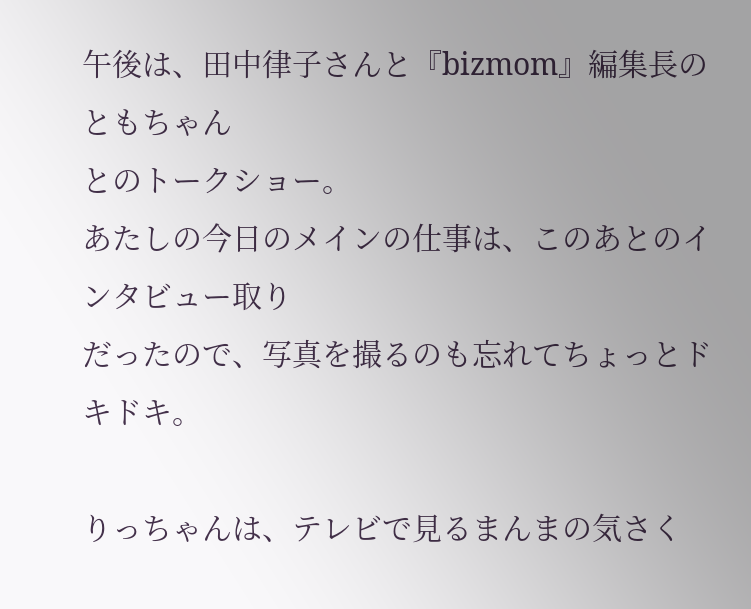午後は、田中律子さんと『bizmom』編集長のともちゃん
とのトークショー。
あたしの今日のメインの仕事は、このあとのインタビュー取り
だったので、写真を撮るのも忘れてちょっとドキドキ。

りっちゃんは、テレビで見るまんまの気さく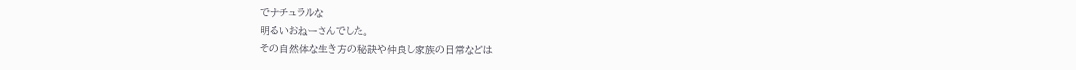でナチュラルな
明るいおねーさんでした。
その自然体な生き方の秘訣や仲良し家族の日常などは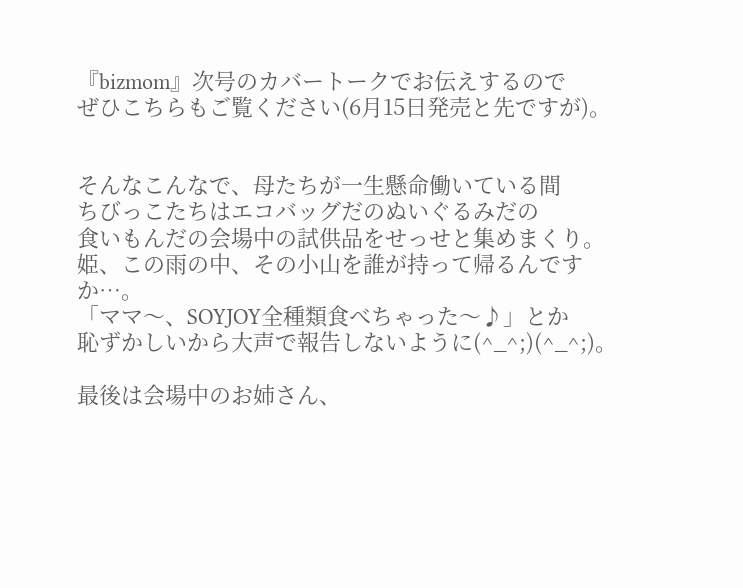『bizmom』次号のカバートークでお伝えするので
ぜひこちらもご覧ください(6月15日発売と先ですが)。


そんなこんなで、母たちが一生懸命働いている間
ちびっこたちはエコバッグだのぬいぐるみだの
食いもんだの会場中の試供品をせっせと集めまくり。
姫、この雨の中、その小山を誰が持って帰るんですか…。
「ママ〜、SOYJOY全種類食べちゃった〜♪」とか
恥ずかしいから大声で報告しないように(^_^;)(^_^;)。

最後は会場中のお姉さん、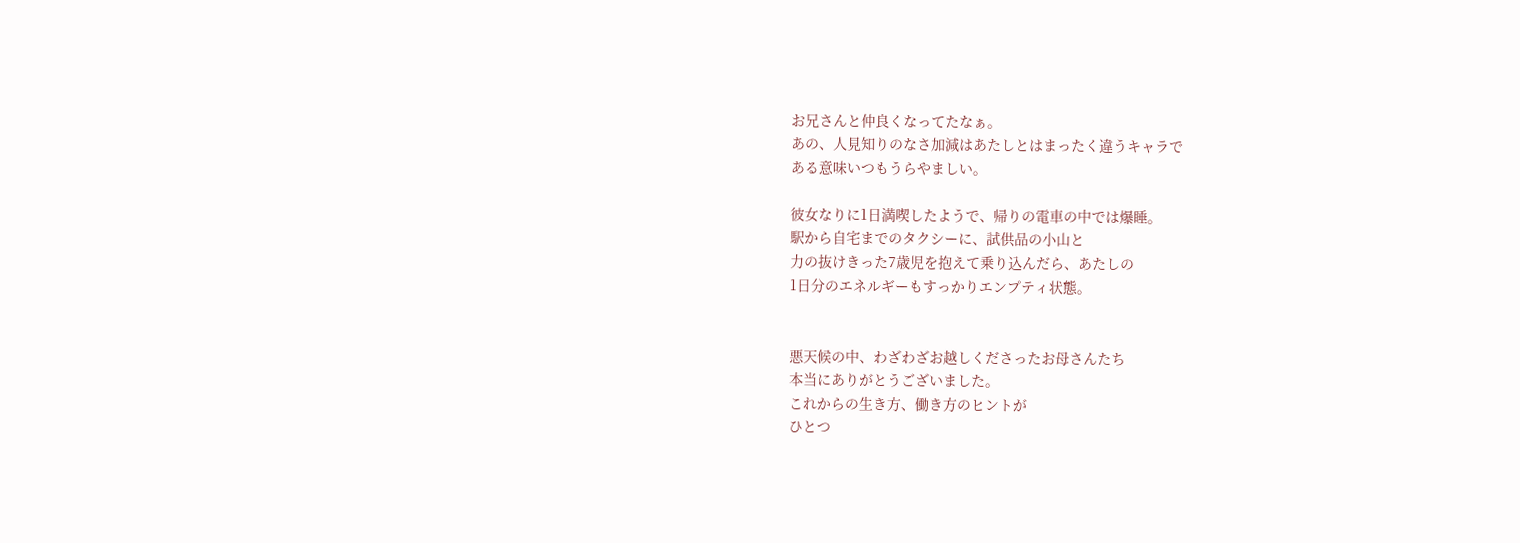お兄さんと仲良くなってたなぁ。
あの、人見知りのなさ加減はあたしとはまったく違うキャラで
ある意味いつもうらやましい。

彼女なりに1日満喫したようで、帰りの電車の中では爆睡。
駅から自宅までのタクシーに、試供品の小山と
力の抜けきった7歳児を抱えて乗り込んだら、あたしの
1日分のエネルギーもすっかりエンプティ状態。


悪天候の中、わざわざお越しくださったお母さんたち
本当にありがとうございました。
これからの生き方、働き方のヒントが
ひとつ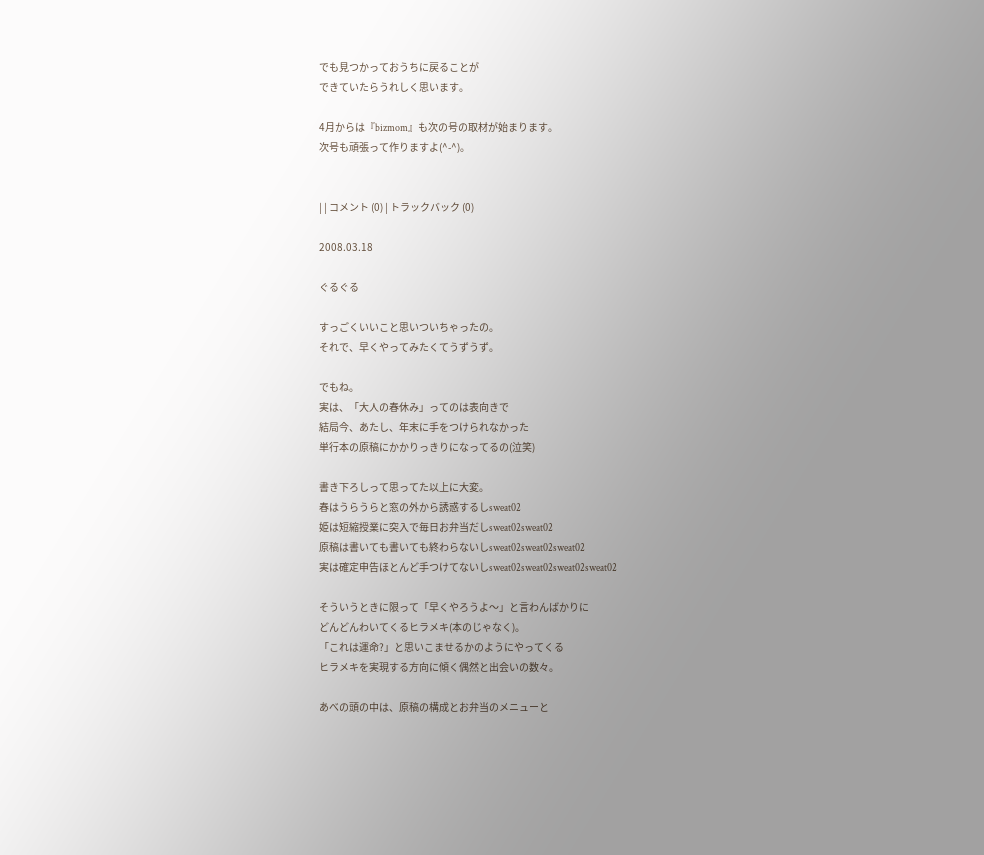でも見つかっておうちに戻ることが
できていたらうれしく思います。

4月からは『bizmom』も次の号の取材が始まります。
次号も頑張って作りますよ(^-^)。


| | コメント (0) | トラックバック (0)

2008.03.18

ぐるぐる

すっごくいいこと思いついちゃったの。
それで、早くやってみたくてうずうず。

でもね。
実は、「大人の春休み」ってのは表向きで
結局今、あたし、年末に手をつけられなかった
単行本の原稿にかかりっきりになってるの(泣笑)

書き下ろしって思ってた以上に大変。
春はうらうらと窓の外から誘惑するしsweat02
姫は短縮授業に突入で毎日お弁当だしsweat02sweat02
原稿は書いても書いても終わらないしsweat02sweat02sweat02
実は確定申告ほとんど手つけてないしsweat02sweat02sweat02sweat02

そういうときに限って「早くやろうよ〜」と言わんばかりに
どんどんわいてくるヒラメキ(本のじゃなく)。
「これは運命?」と思いこませるかのようにやってくる
ヒラメキを実現する方向に傾く偶然と出会いの数々。

あべの頭の中は、原稿の構成とお弁当のメニューと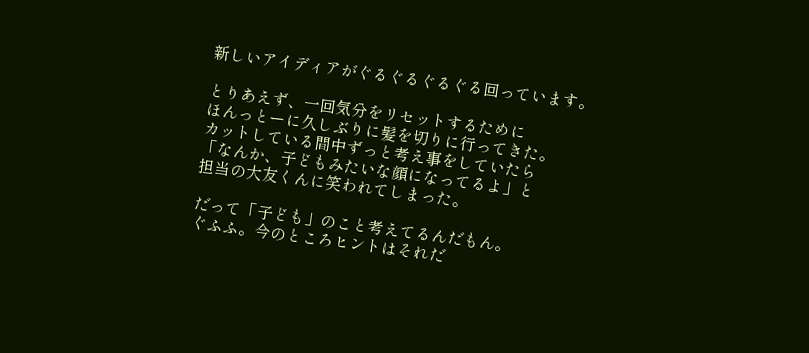新しいアイディアがぐるぐるぐるぐる回っています。

とりあえず、一回気分をリセットするために
ほんっとーに久しぶりに髪を切りに行ってきた。
カットしている間中ずっと考え事をしていたら
「なんか、子どもみたいな顔になってるよ」と
担当の大友くんに笑われてしまった。

だって「子ども」のこと考えてるんだもん。
ぐふふ。今のところヒントはそれだ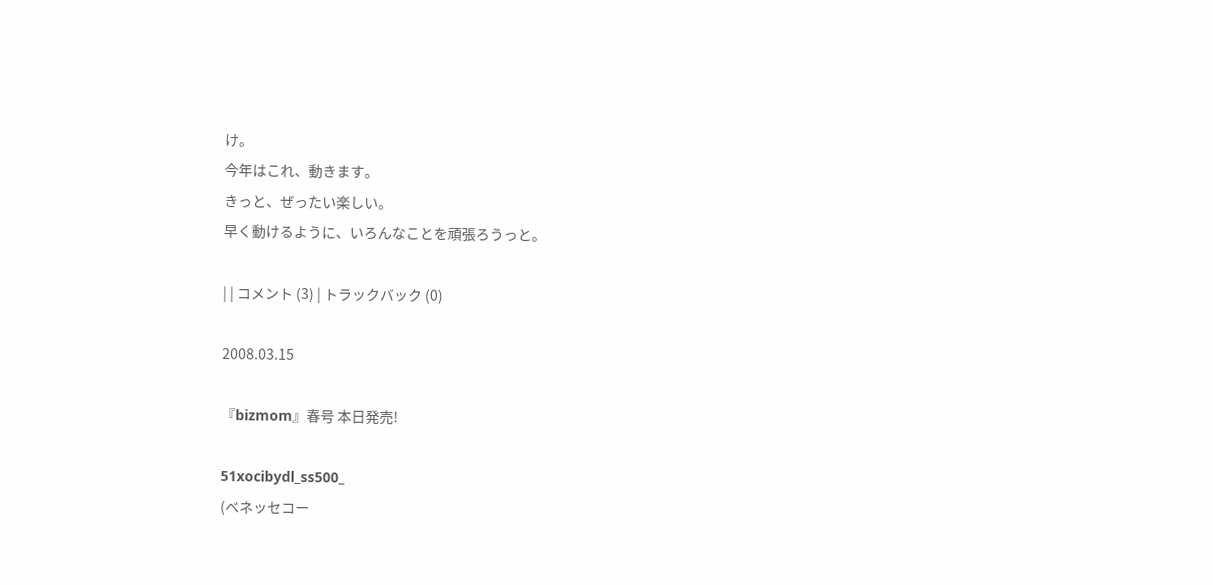け。
今年はこれ、動きます。
きっと、ぜったい楽しい。
早く動けるように、いろんなことを頑張ろうっと。

| | コメント (3) | トラックバック (0)

2008.03.15

『bizmom』春号 本日発売!

51xocibydl_ss500_
(ベネッセコー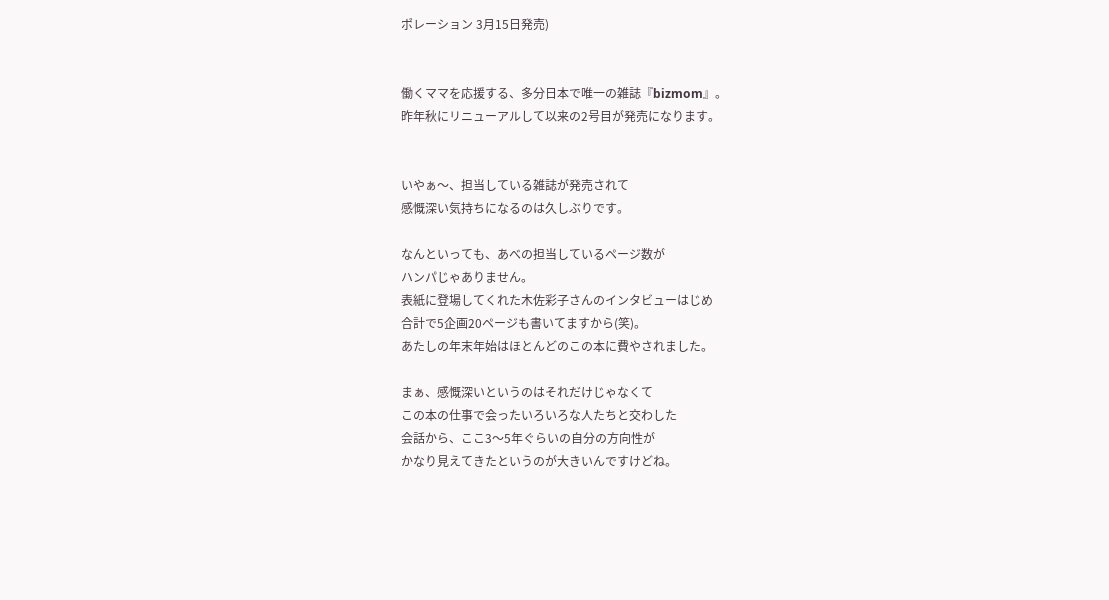ポレーション 3月15日発売)


働くママを応援する、多分日本で唯一の雑誌『bizmom』。
昨年秋にリニューアルして以来の2号目が発売になります。


いやぁ〜、担当している雑誌が発売されて
感慨深い気持ちになるのは久しぶりです。

なんといっても、あべの担当しているページ数が
ハンパじゃありません。
表紙に登場してくれた木佐彩子さんのインタビューはじめ
合計で5企画20ページも書いてますから(笑)。
あたしの年末年始はほとんどのこの本に費やされました。

まぁ、感慨深いというのはそれだけじゃなくて
この本の仕事で会ったいろいろな人たちと交わした
会話から、ここ3〜5年ぐらいの自分の方向性が
かなり見えてきたというのが大きいんですけどね。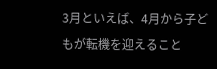3月といえば、4月から子どもが転機を迎えること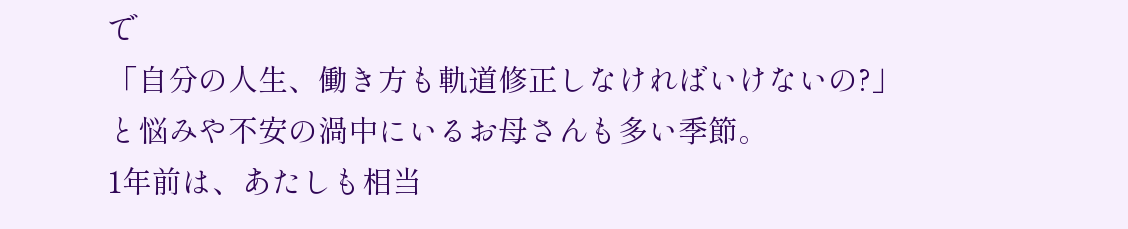で
「自分の人生、働き方も軌道修正しなければいけないの?」
と悩みや不安の渦中にいるお母さんも多い季節。
1年前は、あたしも相当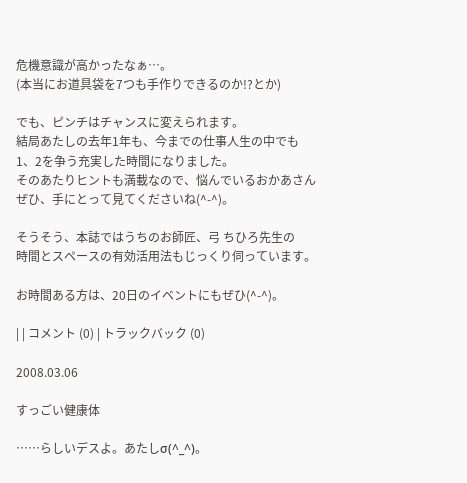危機意識が高かったなぁ…。
(本当にお道具袋を7つも手作りできるのか!?とか)

でも、ピンチはチャンスに変えられます。
結局あたしの去年1年も、今までの仕事人生の中でも
1、2を争う充実した時間になりました。
そのあたりヒントも満載なので、悩んでいるおかあさん
ぜひ、手にとって見てくださいね(^-^)。

そうそう、本誌ではうちのお師匠、弓 ちひろ先生の
時間とスペースの有効活用法もじっくり伺っています。

お時間ある方は、20日のイベントにもぜひ(^-^)。

| | コメント (0) | トラックバック (0)

2008.03.06

すっごい健康体

……らしいデスよ。あたしσ(^_^)。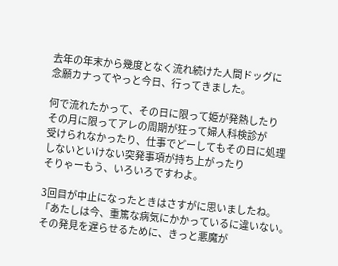去年の年末から幾度となく流れ続けた人間ドッグに
念願カナってやっと今日、行ってきました。

何で流れたかって、その日に限って姫が発熱したり
その月に限ってアレの周期が狂って婦人科検診が
受けられなかったり、仕事でどーしてもその日に処理
しないといけない突発事項が持ち上がったり
そりゃーもう、いろいろですわよ。

3回目が中止になったときはさすがに思いましたね。
「あたしは今、重篤な病気にかかっているに違いない。
その発見を遅らせるために、きっと悪魔が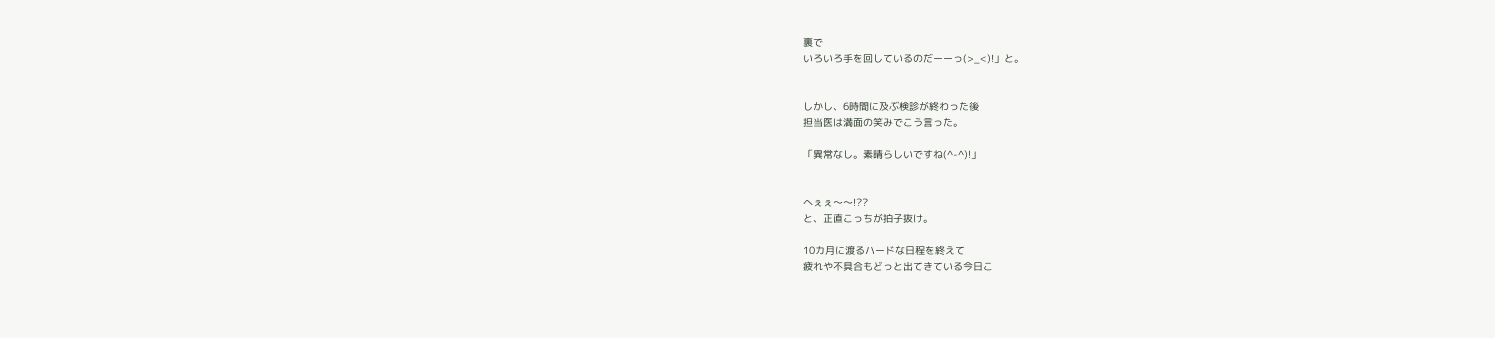裏で
いろいろ手を回しているのだーーっ(>_<)!」と。


しかし、6時間に及ぶ検診が終わった後
担当医は満面の笑みでこう言った。

「異常なし。素晴らしいですね(^-^)!」


へぇぇ〜〜!??
と、正直こっちが拍子抜け。

10カ月に渡るハードな日程を終えて
疲れや不具合もどっと出てきている今日こ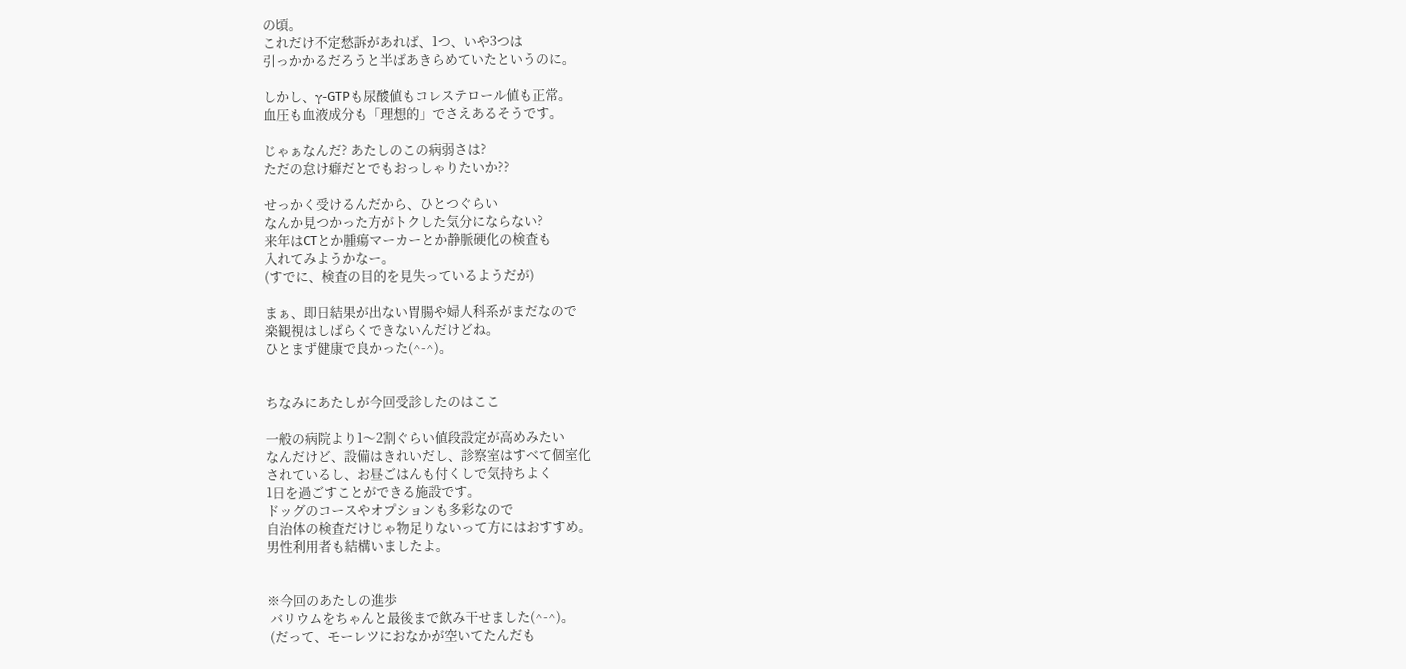の頃。
これだけ不定愁訴があれば、1つ、いや3つは
引っかかるだろうと半ばあきらめていたというのに。

しかし、γ-GTPも尿酸値もコレステロール値も正常。
血圧も血液成分も「理想的」でさえあるそうです。

じゃぁなんだ? あたしのこの病弱さは?
ただの怠け癖だとでもおっしゃりたいか??

せっかく受けるんだから、ひとつぐらい
なんか見つかった方がトクした気分にならない?
来年はCTとか腫瘍マーカーとか静脈硬化の検査も
入れてみようかなー。
(すでに、検査の目的を見失っているようだが)

まぁ、即日結果が出ない胃腸や婦人科系がまだなので
楽観視はしばらくできないんだけどね。
ひとまず健康で良かった(^-^)。


ちなみにあたしが今回受診したのはここ

一般の病院より1〜2割ぐらい値段設定が高めみたい
なんだけど、設備はきれいだし、診察室はすべて個室化
されているし、お昼ごはんも付くしで気持ちよく
1日を過ごすことができる施設です。
ドッグのコースやオプションも多彩なので
自治体の検査だけじゃ物足りないって方にはおすすめ。
男性利用者も結構いましたよ。


※今回のあたしの進歩
 バリウムをちゃんと最後まで飲み干せました(^-^)。
 (だって、モーレツにおなかが空いてたんだも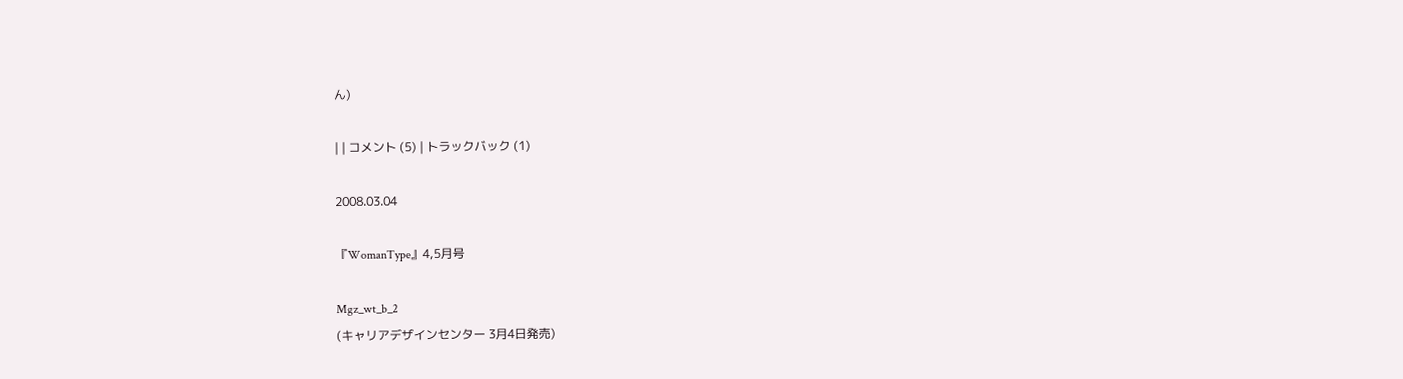ん)

| | コメント (5) | トラックバック (1)

2008.03.04

『WomanType』4,5月号

Mgz_wt_b_2
(キャリアデザインセンター 3月4日発売)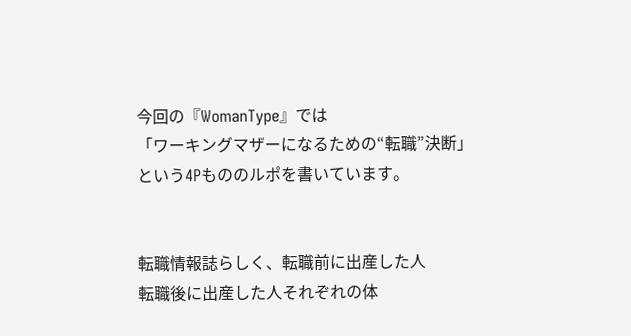今回の『WomanType』では
「ワーキングマザーになるための“転職”決断」
という4Pもののルポを書いています。


転職情報誌らしく、転職前に出産した人
転職後に出産した人それぞれの体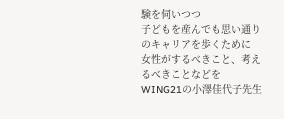験を伺いつつ
子どもを産んでも思い通りのキャリアを歩くために
女性がするべきこと、考えるべきことなどを
WING21の小澤佳代子先生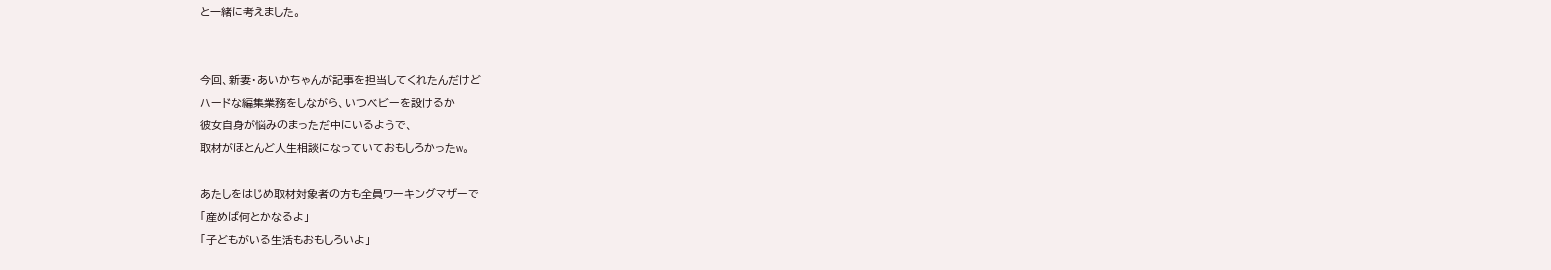と一緒に考えました。


今回、新妻・あいかちゃんが記事を担当してくれたんだけど
ハードな編集業務をしながら、いつベビーを設けるか
彼女自身が悩みのまっただ中にいるようで、
取材がほとんど人生相談になっていておもしろかったw。

あたしをはじめ取材対象者の方も全員ワーキングマザーで
「産めば何とかなるよ」
「子どもがいる生活もおもしろいよ」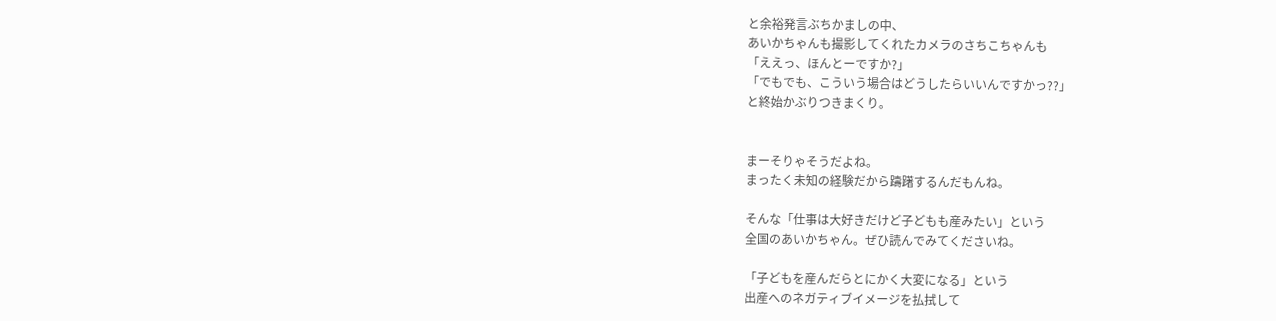と余裕発言ぶちかましの中、
あいかちゃんも撮影してくれたカメラのさちこちゃんも
「ええっ、ほんとーですか?」
「でもでも、こういう場合はどうしたらいいんですかっ??」
と終始かぶりつきまくり。


まーそりゃそうだよね。
まったく未知の経験だから躊躇するんだもんね。

そんな「仕事は大好きだけど子どもも産みたい」という
全国のあいかちゃん。ぜひ読んでみてくださいね。

「子どもを産んだらとにかく大変になる」という
出産へのネガティブイメージを払拭して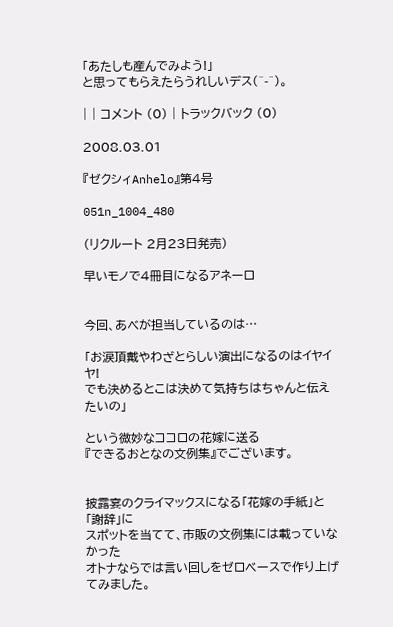「あたしも産んでみよう!」
と思ってもらえたらうれしいデス(^-^)。

| | コメント (0) | トラックバック (0)

2008.03.01

『ゼクシィAnhelo』第4号

051n_1004_480

(リクルート 2月23日発売)

早いモノで4冊目になるアネーロ


今回、あべが担当しているのは…

「お涙頂戴やわざとらしい演出になるのはイヤイヤ!
でも決めるとこは決めて気持ちはちゃんと伝えたいの」

という微妙なココロの花嫁に送る
『できるおとなの文例集』でございます。


披露宴のクライマックスになる「花嫁の手紙」と「謝辞」に
スポットを当てて、市販の文例集には載っていなかった
オトナならでは言い回しをゼロベースで作り上げてみました。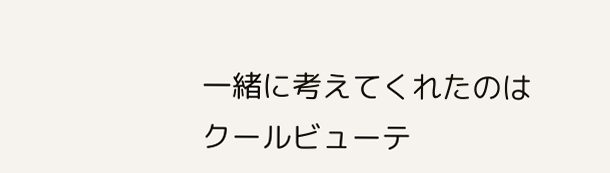一緒に考えてくれたのは
クールビューテ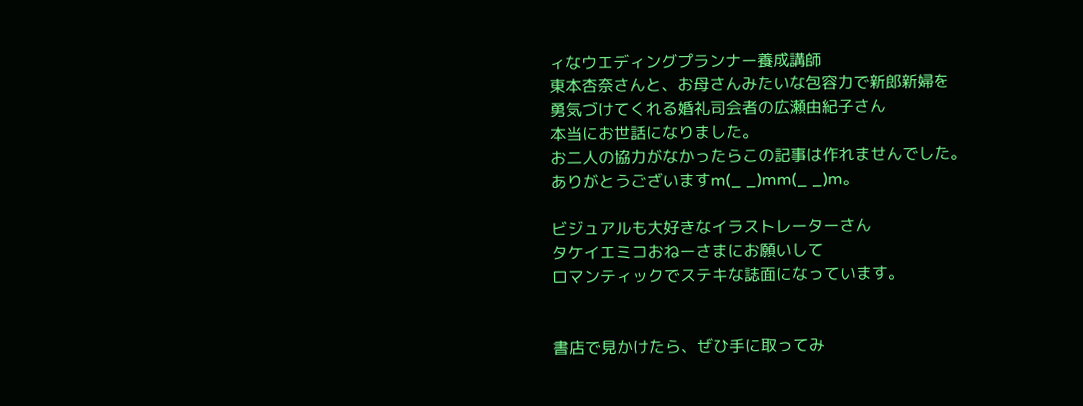ィなウエディングプランナー養成講師
東本杏奈さんと、お母さんみたいな包容力で新郎新婦を
勇気づけてくれる婚礼司会者の広瀬由紀子さん
本当にお世話になりました。
お二人の協力がなかったらこの記事は作れませんでした。
ありがとうございますm(_ _)mm(_ _)m。

ビジュアルも大好きなイラストレーターさん
タケイエミコおねーさまにお願いして
ロマンティックでステキな誌面になっています。


書店で見かけたら、ぜひ手に取ってみ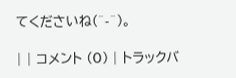てくださいね(^-^)。

| | コメント (0) | トラックバ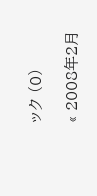ック (0)

« 2008年2月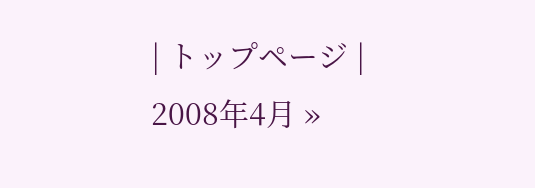| トップページ | 2008年4月 »